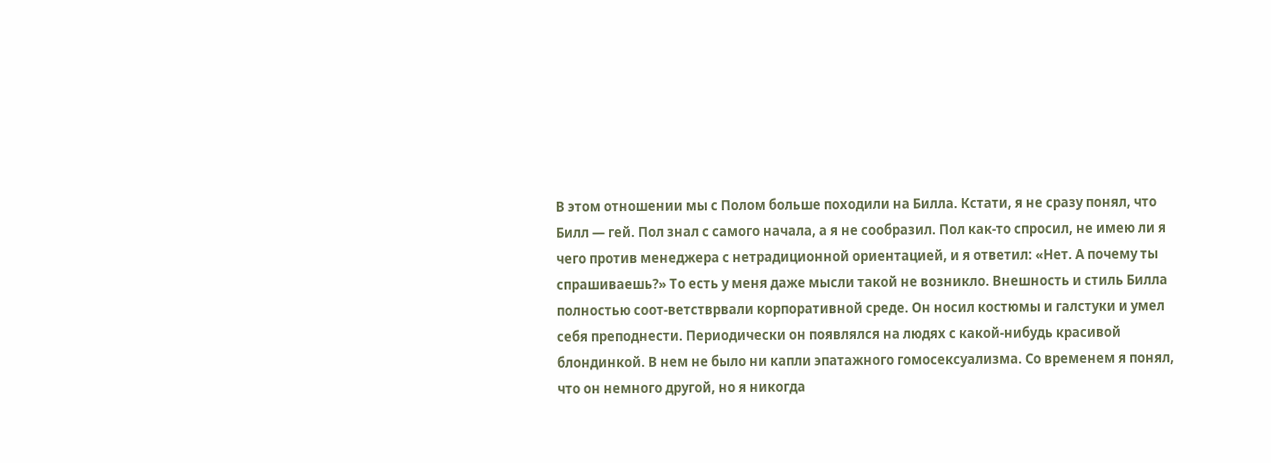В этом отношении мы с Полом больше походили на Билла. Кстати, я не сразу понял, что Билл — гей. Пол знал с самого начала, а я не сообразил. Пол как‑то спросил, не имею ли я чего против менеджера с нетрадиционной ориентацией, и я ответил: «Нет. А почему ты спрашиваешь?» То есть у меня даже мысли такой не возникло. Внешность и стиль Билла полностью соот-ветстврвали корпоративной среде. Он носил костюмы и галстуки и умел себя преподнести. Периодически он появлялся на людях с какой‑нибудь красивой блондинкой. В нем не было ни капли эпатажного гомосексуализма. Со временем я понял, что он немного другой, но я никогда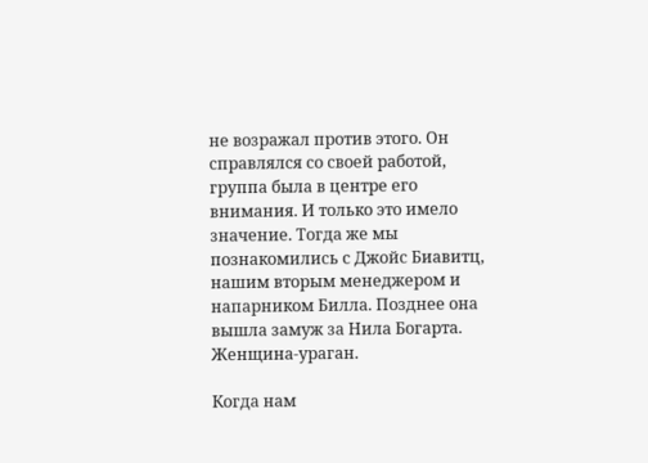не возражал против этого. Он справлялся со своей работой, группа была в центре его внимания. И только это имело значение. Тогда же мы познакомились с Джойс Биавитц, нашим вторым менеджером и напарником Билла. Позднее она вышла замуж за Нила Богарта. Женщина-ураган.

Когда нам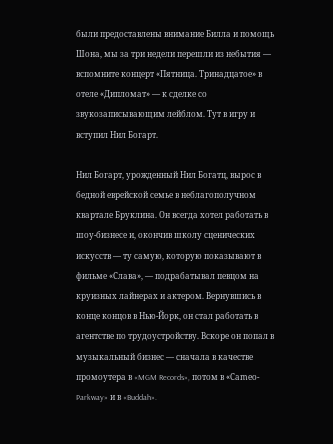были предоставлены внимание Билла и помощь Шона, мы за три недели перешли из небытия — вспомните концерт «Пятница. Тринадцатое» в отеле «Дипломат» — к сделке со звукозаписывающим лейблом. Тут в игру и вступил Нил Богарт.

Нил Богарт, урожденный Нил Богатц, вырос в бедной еврейской семье в неблагополучном квартале Бруклина. Он всегда хотел работать в шоу-бизнесе и, окончив школу сценических искусств — ту самую, которую показывают в фильме «Слава», — подрабатывал певцом на круизных лайнерах и актером. Вернувшись в конце концов в Нью-Йорк, он стал работать в агентстве по трудоустройству. Вскоре он попал в музыкальный бизнес — сначала в качестве промоутера в «MGM Records», потом в «Саmео-Parkway» и в «Buddah».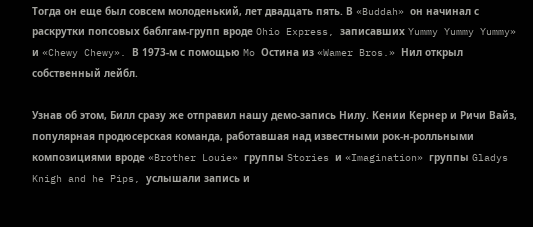Тогда он еще был совсем молоденький, лет двадцать пять. В «Buddah» он начинал с раскрутки попсовых баблгам-групп вроде Ohio Express, записавших Yummy Yummy Yummy» и «Chewy Chewy». В 1973-м с помощью Mo Остина из «Wamer Bros.» Нил открыл собственный лейбл.

Узнав об этом, Билл сразу же отправил нашу демо-запись Нилу. Кении Кернер и Ричи Вайз, популярная продюсерская команда, работавшая над известными рок-н-ролльными композициями вроде «Brother Louie» группы Stories и «Imagination» группы Gladys Knigh and he Pips, услышали запись и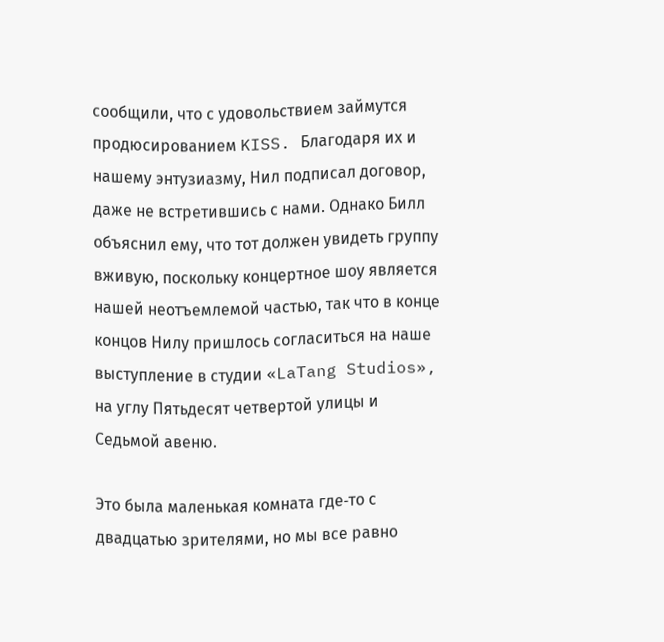сообщили, что с удовольствием займутся продюсированием KISS. Благодаря их и нашему энтузиазму, Нил подписал договор, даже не встретившись с нами. Однако Билл объяснил ему, что тот должен увидеть группу вживую, поскольку концертное шоу является нашей неотъемлемой частью, так что в конце концов Нилу пришлось согласиться на наше выступление в студии «LaTang Studios», на углу Пятьдесят четвертой улицы и Седьмой авеню.

Это была маленькая комната где‑то с двадцатью зрителями, но мы все равно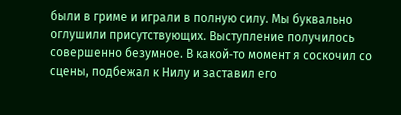были в гриме и играли в полную силу. Мы буквально оглушили присутствующих. Выступление получилось совершенно безумное. В какой‑то момент я соскочил со сцены, подбежал к Нилу и заставил его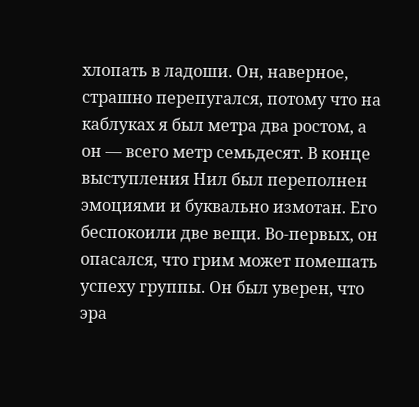хлопать в ладоши. Он, наверное, страшно перепугался, потому что на каблуках я был метра два ростом, а он — всего метр семьдесят. В конце выступления Нил был переполнен эмоциями и буквально измотан. Его беспокоили две вещи. Во-первых, он опасался, что грим может помешать успеху группы. Он был уверен, что эра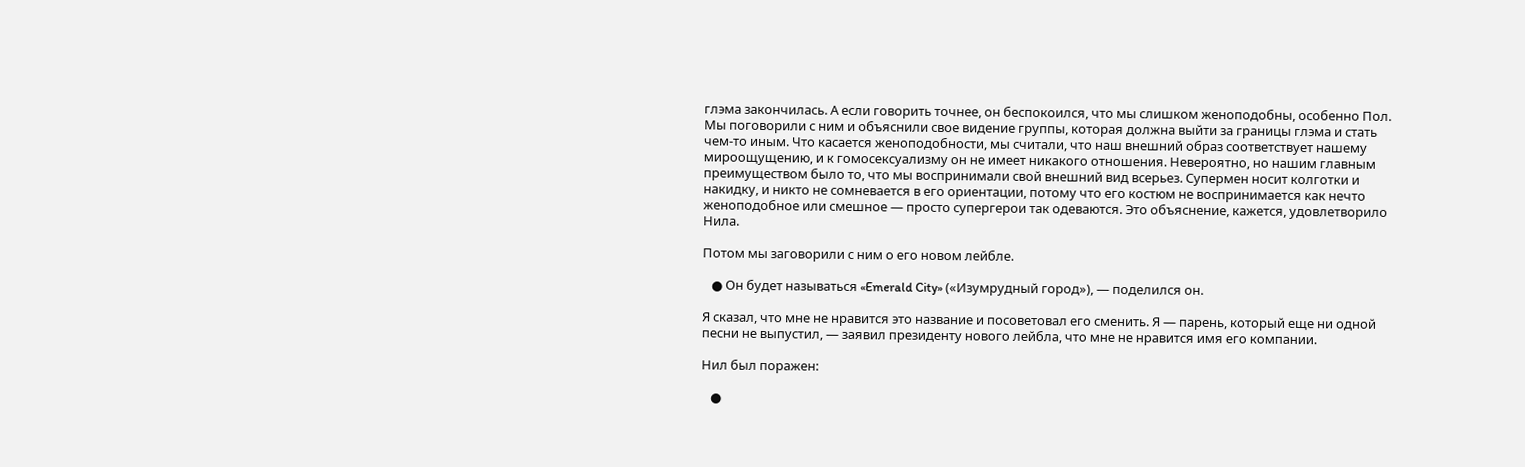глэма закончилась. А если говорить точнее, он беспокоился, что мы слишком женоподобны, особенно Пол. Мы поговорили с ним и объяснили свое видение группы, которая должна выйти за границы глэма и стать чем‑то иным. Что касается женоподобности, мы считали, что наш внешний образ соответствует нашему мироощущению, и к гомосексуализму он не имеет никакого отношения. Невероятно, но нашим главным преимуществом было то, что мы воспринимали свой внешний вид всерьез. Супермен носит колготки и накидку, и никто не сомневается в его ориентации, потому что его костюм не воспринимается как нечто женоподобное или смешное — просто супергерои так одеваются. Это объяснение, кажется, удовлетворило Нила.

Потом мы заговорили с ним о его новом лейбле.

   ● Он будет называться «Emerald City» («Изумрудный город»), — поделился он.

Я сказал, что мне не нравится это название и посоветовал его сменить. Я — парень, который еще ни одной песни не выпустил, — заявил президенту нового лейбла, что мне не нравится имя его компании.

Нил был поражен:

   ●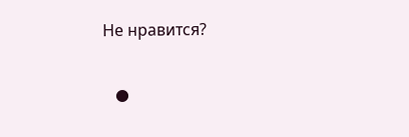Не нравится?

   ●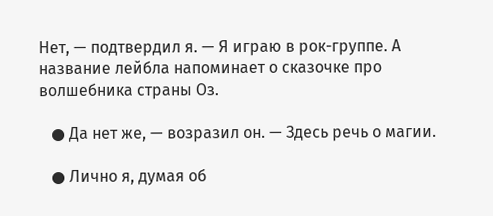Нет, — подтвердил я. — Я играю в рок-группе. А название лейбла напоминает о сказочке про волшебника страны Оз.

   ● Да нет же, — возразил он. — Здесь речь о магии.

   ● Лично я, думая об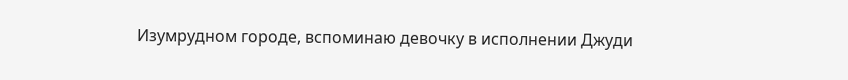Изумрудном городе, вспоминаю девочку в исполнении Джуди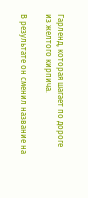Гарленд, которая шагает по дороге из желтого кирпича.

В результате он сменил название на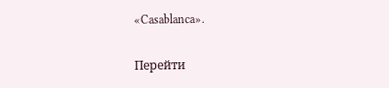«Casablanca».

Перейти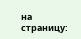на страницу: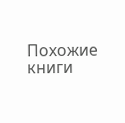Похожие книги